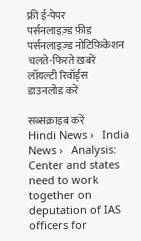फ्री ई-पेपर
पर्सनलाइज़्ड फ़ीड
पर्सनलाइज़्ड नोटिफ़िकेशन
चलते-फिरते ख़बरें
लॉयल्टी रिवॉर्ड्स
डाउनलोड करें

सब्सक्राइब करें
Hindi News ›   India News ›   Analysis: Center and states need to work together on deputation of IAS officers for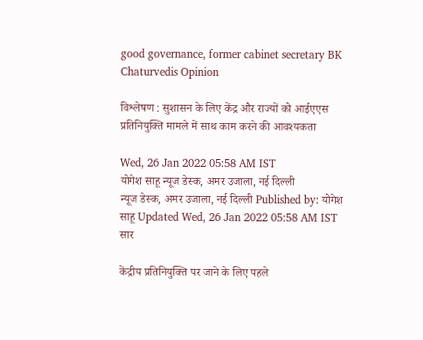good governance, former cabinet secretary BK Chaturvedis Opinion

विश्लेषण : सुशासन के लिए केंद्र और राज्यों को आईएएस प्रतिनियुक्ति मामले में साथ काम करने की आवश्यकता

Wed, 26 Jan 2022 05:58 AM IST
योगेश साहू न्यूज डेस्क, अमर उजाला, नई दिल्ली
न्यूज डेस्क, अमर उजाला, नई दिल्ली Published by: योगेश साहू Updated Wed, 26 Jan 2022 05:58 AM IST
सार

केंद्रीय प्रतिनियुक्ति पर जाने के लिए पहले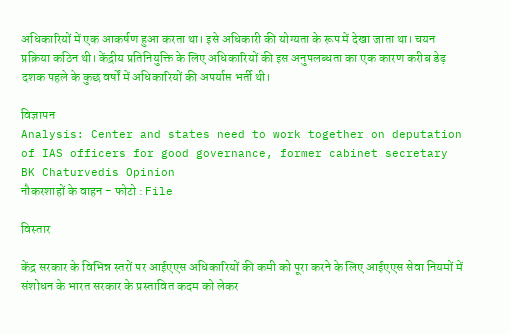अधिकारियों में एक आकर्षण हुआ करता था। इसे अधिकारी की योग्यता के रूप में देखा जाता था। चयन प्रक्रिया कठिन थी। केंद्रीय प्रतिनियुक्ति के लिए अधिकारियों की इस अनुपलब्धता का एक कारण करीब डेढ़ दशक पहले के कुछ वर्षों में अधिकारियों की अपर्याप्त भर्ती थी।

विज्ञापन
Analysis: Center and states need to work together on deputation of IAS officers for good governance, former cabinet secretary BK Chaturvedis Opinion
नौकरशाहों के वाहन - फोटो : File

विस्तार

केंद्र सरकार के विभिन्न स्तरों पर आईएएस अधिकारियों की कमी को पूरा करने के लिए आईएएस सेवा नियमों में संशोधन के भारत सरकार के प्रस्तावित कदम को लेकर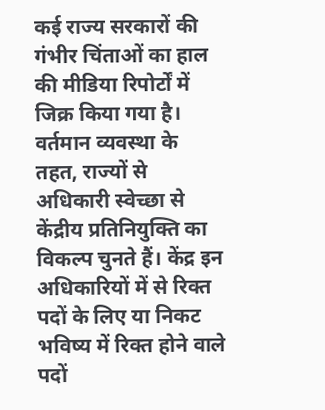कई राज्य सरकारों की गंभीर चिंताओं का हाल की मीडिया रिपोर्टों में जिक्र किया गया है। वर्तमान व्यवस्था के तहत, राज्यों से अधिकारी स्वेच्छा से केंद्रीय प्रतिनियुक्ति का विकल्प चुनते हैं। केंद्र इन अधिकारियों में से रिक्त पदों के लिए या निकट भविष्य में रिक्त होने वाले पदों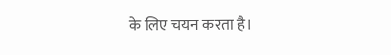के लिए चयन करता है।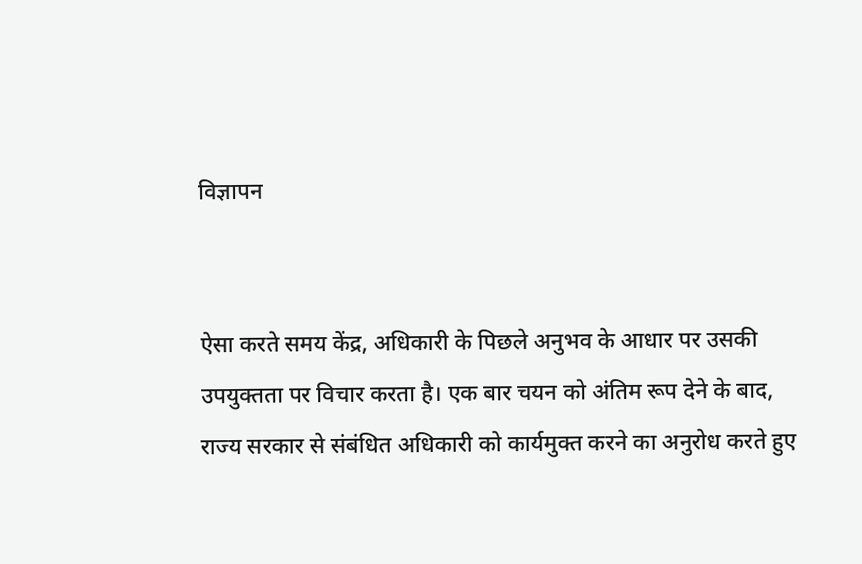विज्ञापन


ऐसा करते समय केंद्र, अधिकारी के पिछले अनुभव के आधार पर उसकी उपयुक्तता पर विचार करता है। एक बार चयन को अंतिम रूप देने के बाद, राज्य सरकार से संबंधित अधिकारी को कार्यमुक्त करने का अनुरोध करते हुए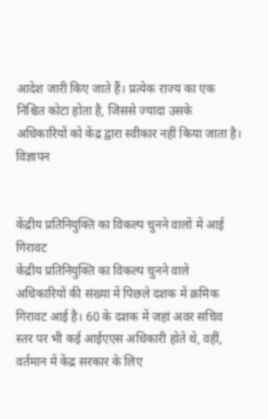आदेश जारी किए जाते हैं। प्रत्येक राज्य का एक निश्चित कोटा होता है, जिससे ज्यादा उसके अधिकारियों को केंद्र द्वारा स्वीकार नहीं किया जाता है।
विज्ञापन


केंद्रीय प्रतिनियुक्ति का विकल्प चुनने वालों में आई गिरावट
केंद्रीय प्रतिनियुक्ति का विकल्प चुनने वाले अधिकारियों की संख्या में पिछले दशक में क्रमिक गिरावट आई है। 60 के दशक में जहां अवर सचिव स्तर पर भी कई आईएएस अधिकारी होते थे, वहीं, वर्तमान में केंद्र सरकार के लिए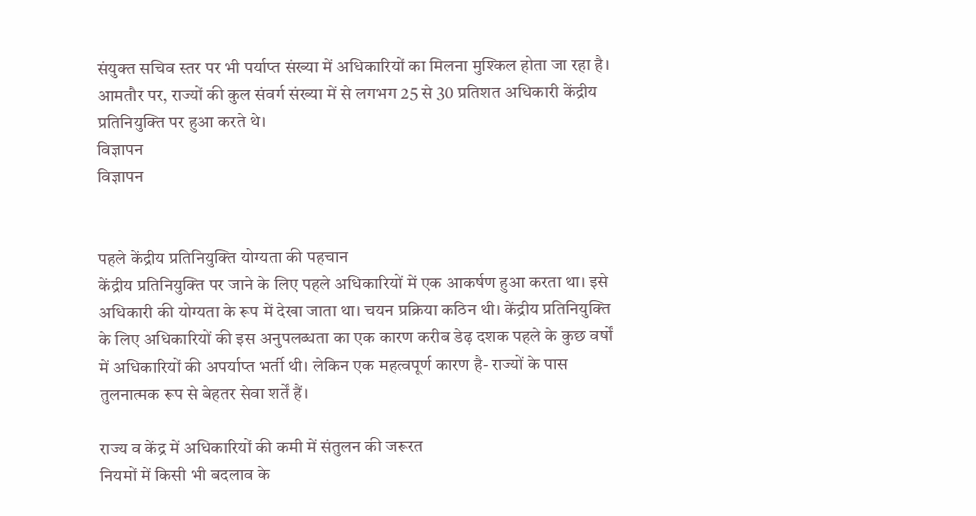संयुक्त सचिव स्तर पर भी पर्याप्त संख्या में अधिकारियों का मिलना मुश्किल होता जा रहा है। आमतौर पर, राज्यों की कुल संवर्ग संख्या में से लगभग 25 से 30 प्रतिशत अधिकारी केंद्रीय प्रतिनियुक्ति पर हुआ करते थे।
विज्ञापन
विज्ञापन


पहले केंद्रीय प्रतिनियुक्ति योग्यता की पहचान
केंद्रीय प्रतिनियुक्ति पर जाने के लिए पहले अधिकारियों में एक आकर्षण हुआ करता था। इसे अधिकारी की योग्यता के रूप में देखा जाता था। चयन प्रक्रिया कठिन थी। केंद्रीय प्रतिनियुक्ति के लिए अधिकारियों की इस अनुपलब्धता का एक कारण करीब डेढ़ दशक पहले के कुछ वर्षों में अधिकारियों की अपर्याप्त भर्ती थी। लेकिन एक महत्वपूर्ण कारण है- राज्यों के पास तुलनात्मक रूप से बेहतर सेवा शर्तें हैं।

राज्य व केंद्र में अधिकारियों की कमी में संतुलन की जरूरत
नियमों में किसी भी बदलाव के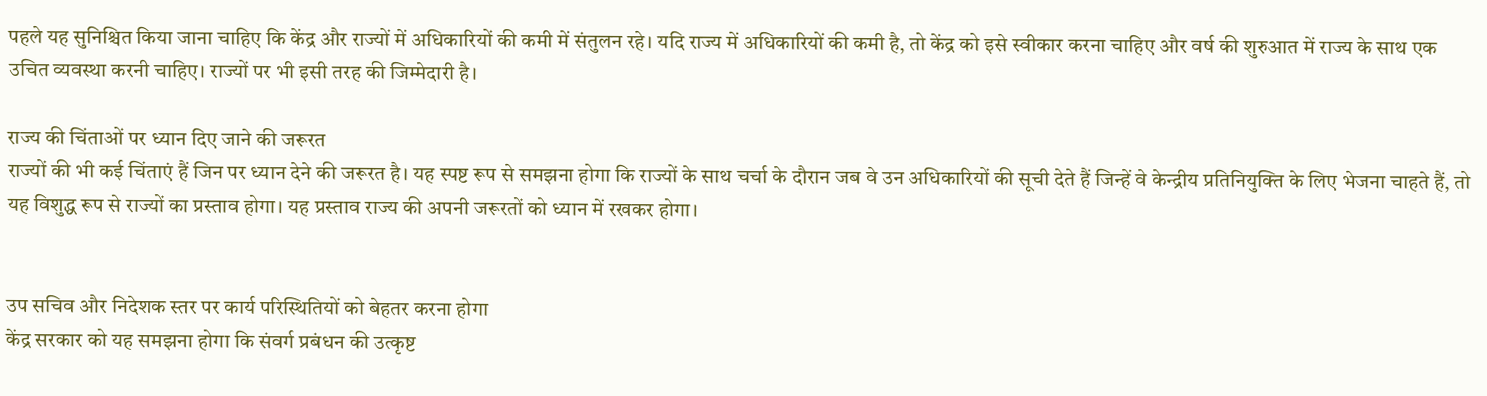पहले यह सुनिश्चित किया जाना चाहिए कि केंद्र और राज्यों में अधिकारियों की कमी में संतुलन रहे। यदि राज्य में अधिकारियों की कमी है, तो केंद्र को इसे स्वीकार करना चाहिए और वर्ष की शुरुआत में राज्य के साथ एक उचित व्यवस्था करनी चाहिए। राज्यों पर भी इसी तरह की जिम्मेदारी है।

राज्य की चिंताओं पर ध्यान दिए जाने की जरूरत
राज्यों की भी कई चिंताएं हैं जिन पर ध्यान देने की जरूरत है। यह स्पष्ट रूप से समझना होगा कि राज्यों के साथ चर्चा के दौरान जब वे उन अधिकारियों की सूची देते हैं जिन्हें वे केन्द्रीय प्रतिनियुक्ति के लिए भेजना चाहते हैं, तो यह विशुद्ध रूप से राज्यों का प्रस्ताव होगा। यह प्रस्ताव राज्य की अपनी जरूरतों को ध्यान में रखकर होगा।


उप सचिव और निदेशक स्तर पर कार्य परिस्थितियों को बेहतर करना होगा
केंद्र सरकार को यह समझना होगा कि संवर्ग प्रबंधन की उत्कृष्ट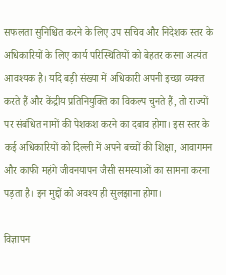सफलता सुनिश्चित करने के लिए उप सचिव और निदेशक स्तर के अधिकारियों के लिए कार्य परिस्थितियों को बेहतर करना अत्यंत आवश्यक है। यदि बड़ी संख्या में अधिकारी अपनी इच्छा व्यक्त करते हैं और केंद्रीय प्रतिनियुक्ति का विकल्प चुनते हैं, तो राज्यों पर संबंधित नामों की पेशकश करने का दबाव होगा। इस स्तर के कई अधिकारियों को दिल्ली में अपने बच्चों की शिक्षा, आवागमन और काफी महंगे जीवनयापन जैसी समस्याओं का सामना करना पड़ता है। इन मुद्दों को अवश्य ही सुलझाना होगा।

विज्ञापन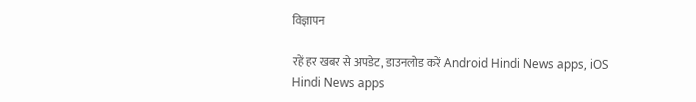विज्ञापन

रहें हर खबर से अपडेट, डाउनलोड करें Android Hindi News apps, iOS Hindi News apps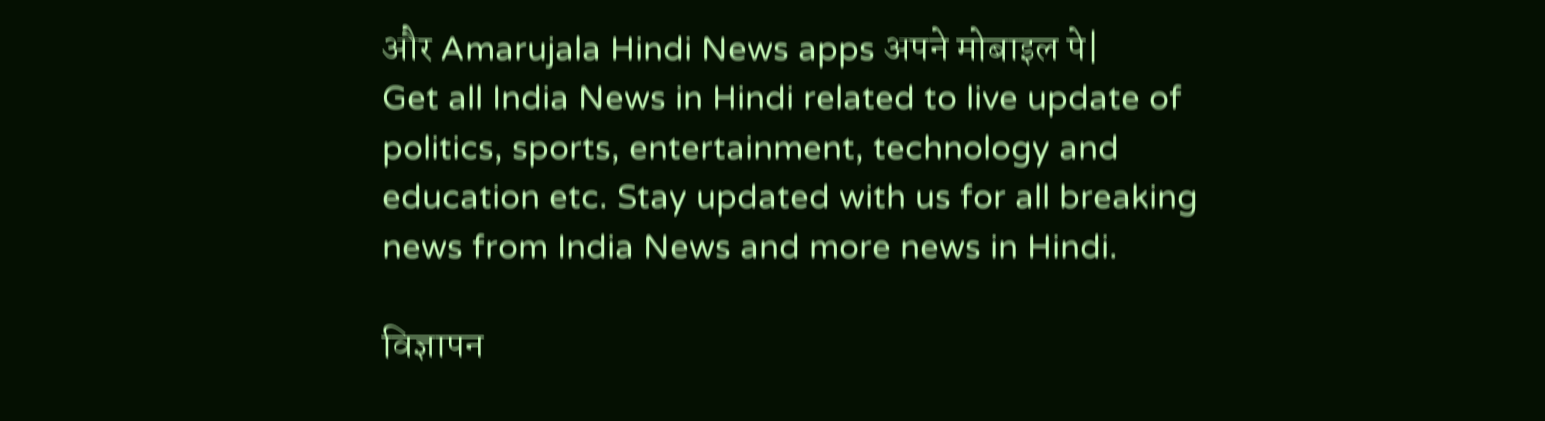और Amarujala Hindi News apps अपने मोबाइल पे|
Get all India News in Hindi related to live update of politics, sports, entertainment, technology and education etc. Stay updated with us for all breaking news from India News and more news in Hindi.

विज्ञापन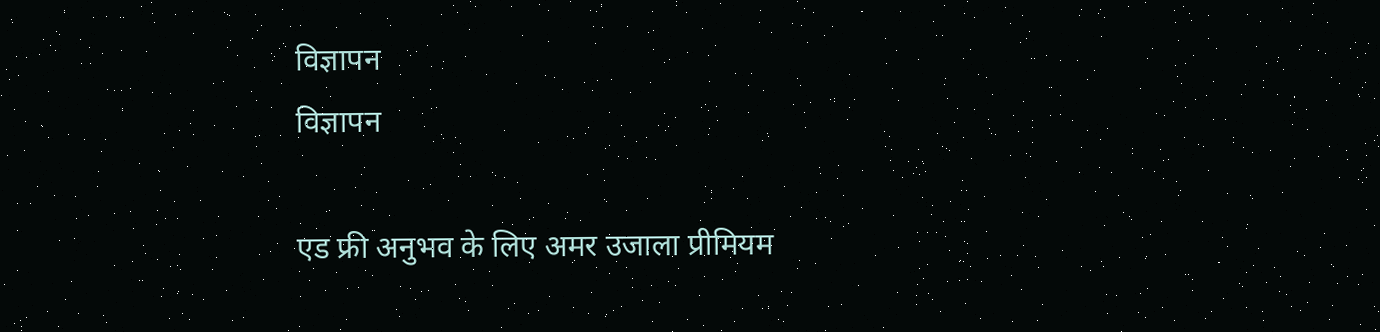विज्ञापन
विज्ञापन

एड फ्री अनुभव के लिए अमर उजाला प्रीमियम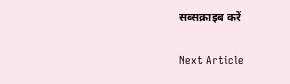सब्सक्राइब करें

Next Article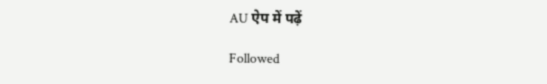AU ऐप में पढ़ें

Followed